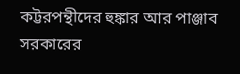কট্টরপন্থীদের হুঙ্কার আর পাঞ্জাব সরকারের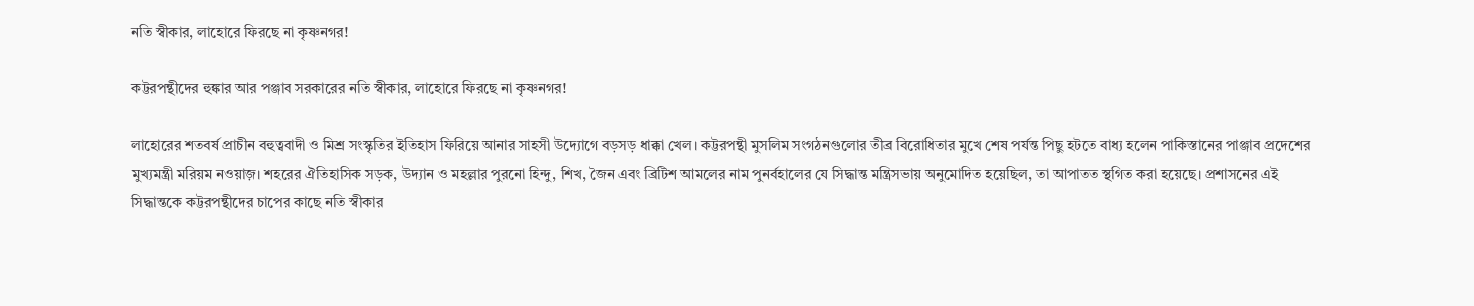নতি স্বীকার, লাহোরে ফিরছে না কৃষ্ণনগর!

কট্টরপন্থীদের হুঙ্কার আর পঞ্জাব সরকারের নতি স্বীকার, লাহোরে ফিরছে না কৃষ্ণনগর!

লাহোরের শতবর্ষ প্রাচীন বহুত্ববাদী ও মিশ্র সংস্কৃতির ইতিহাস ফিরিয়ে আনার সাহসী উদ্যোগে বড়সড় ধাক্কা খেল। কট্টরপন্থী মুসলিম সংগঠনগুলোর তীব্র বিরোধিতার মুখে শেষ পর্যন্ত পিছু হটতে বাধ্য হলেন পাকিস্তানের পাঞ্জাব প্রদেশের মুখ্যমন্ত্রী মরিয়ম নওয়াজ়। শহরের ঐতিহাসিক সড়ক, উদ্যান ও মহল্লার পুরনো হিন্দু, শিখ, জৈন এবং ব্রিটিশ আমলের নাম পুনর্বহালের যে সিদ্ধান্ত মন্ত্রিসভায় অনুমোদিত হয়েছিল, তা আপাতত স্থগিত করা হয়েছে। প্রশাসনের এই সিদ্ধান্তকে কট্টরপন্থীদের চাপের কাছে নতি স্বীকার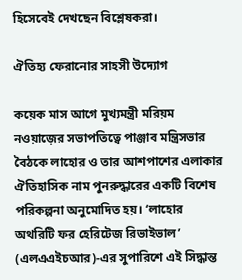হিসেবেই দেখছেন বিশ্লেষকরা।

ঐতিহ্য ফেরানোর সাহসী উদ্যোগ

কয়েক মাস আগে মুখ্যমন্ত্রী মরিয়ম নওয়াজ়ের সভাপতিত্বে পাঞ্জাব মন্ত্রিসভার বৈঠকে লাহোর ও তার আশপাশের এলাকার ঐতিহাসিক নাম পুনরুদ্ধারের একটি বিশেষ পরিকল্পনা অনুমোদিত হয়। ‘লাহোর অথরিটি ফর হেরিটেজ রিভাইভাল’ (এলএএইচআর)-এর সুপারিশে এই সিদ্ধান্ত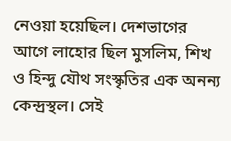নেওয়া হয়েছিল। দেশভাগের আগে লাহোর ছিল মুসলিম, শিখ ও হিন্দু যৌথ সংস্কৃতির এক অনন্য কেন্দ্রস্থল। সেই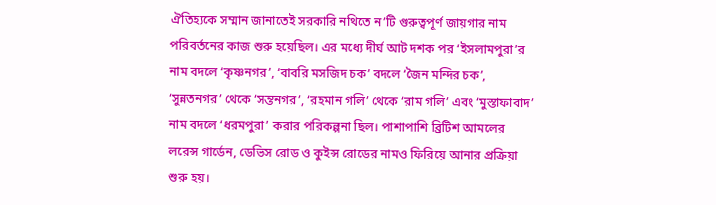ঐতিহ্যকে সম্মান জানাতেই সরকারি নথিতে ন’টি গুরুত্বপূর্ণ জায়গার নাম পরিবর্তনের কাজ শুরু হয়েছিল। এর মধ্যে দীর্ঘ আট দশক পর ‘ইসলামপুরা’র নাম বদলে ‘কৃষ্ণনগর’, ‘বাবরি মসজিদ চক’ বদলে ‘জৈন মন্দির চক’, ‘সুন্নতনগর’ থেকে ‘সন্তনগর’, ‘রহমান গলি’ থেকে ‘রাম গলি’ এবং ‘মুস্তাফাবাদ’ নাম বদলে ‘ধরমপুরা’ করার পরিকল্পনা ছিল। পাশাপাশি ব্রিটিশ আমলের লরেন্স গার্ডেন, ডেভিস রোড ও কুইন্স রোডের নামও ফিরিয়ে আনার প্রক্রিয়া শুরু হয়।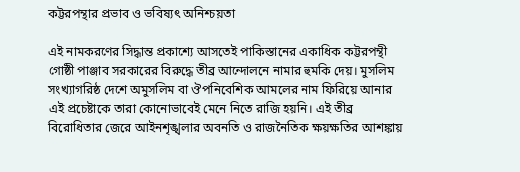কট্টরপন্থার প্রভাব ও ভবিষ্যৎ অনিশ্চয়তা

এই নামকরণের সিদ্ধান্ত প্রকাশ্যে আসতেই পাকিস্তানের একাধিক কট্টরপন্থী গোষ্ঠী পাঞ্জাব সরকারের বিরুদ্ধে তীব্র আন্দোলনে নামার হুমকি দেয়। মুসলিম সংখ্যাগরিষ্ঠ দেশে অমুসলিম বা ঔপনিবেশিক আমলের নাম ফিরিয়ে আনার এই প্রচেষ্টাকে তারা কোনোভাবেই মেনে নিতে রাজি হয়নি। এই তীব্র বিরোধিতার জেরে আইনশৃঙ্খলার অবনতি ও রাজনৈতিক ক্ষয়ক্ষতির আশঙ্কায়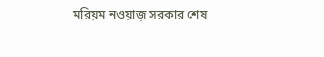মরিয়ম নওয়াজ় সরকার শেষ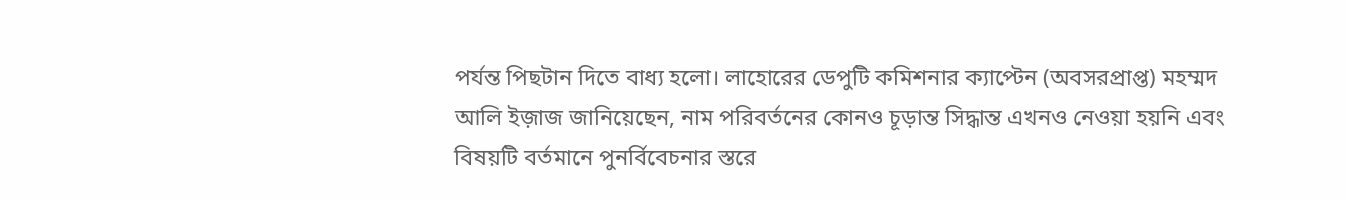পর্যন্ত পিছটান দিতে বাধ্য হলো। লাহোরের ডেপুটি কমিশনার ক্যাপ্টেন (অবসরপ্রাপ্ত) মহম্মদ আলি ইজ়াজ জানিয়েছেন, নাম পরিবর্তনের কোনও চূড়ান্ত সিদ্ধান্ত এখনও নেওয়া হয়নি এবং বিষয়টি বর্তমানে পুনর্বিবেচনার স্তরে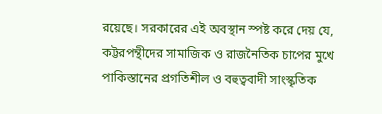রয়েছে। সরকারের এই অবস্থান স্পষ্ট করে দেয় যে, কট্টরপন্থীদের সামাজিক ও রাজনৈতিক চাপের মুখে পাকিস্তানের প্রগতিশীল ও বহুত্ববাদী সাংস্কৃতিক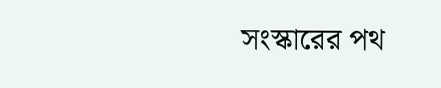সংস্কারের পথ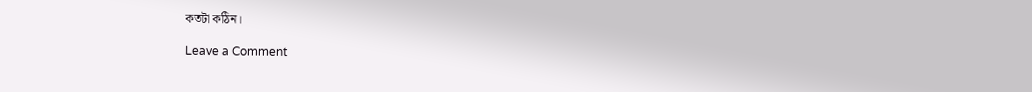কতটা কঠিন।

Leave a Comment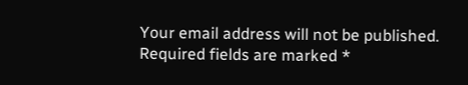Your email address will not be published. Required fields are marked *